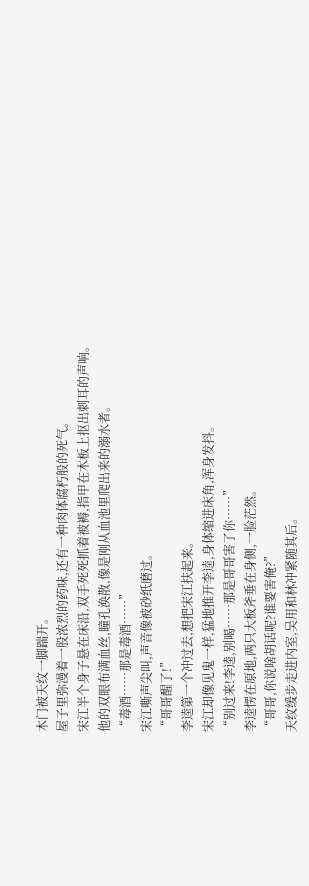木门被天纹一脚踹开。
屋子里弥漫着一股浓烈的药味,还有一种肉体腐朽般的死气。
宋江半个身子悬在床沿,双手死死抓着被褥,指甲在木板上抠出刺耳的声响。
他的双眼布满血丝,瞳孔涣散,像是刚从血池里爬出来的溺水者。
“毒酒……那是毒酒……”
宋江嘶声尖叫,声音像被砂纸磨过。
“哥哥醒了!”
李逵第一个冲过去,想把宋江扶起来。
宋江却像见鬼一样,猛地推开李逵,身体缩进床角,浑身发抖。
“别过来!李逵,别喝……那是哥哥害了你……”
李逵愣在原地,两只大板斧垂在身侧,一脸茫然。
“哥哥,你说啥胡话呢?谁要害俺?”
天纹缓步走进内室,吴用和林冲紧随其后。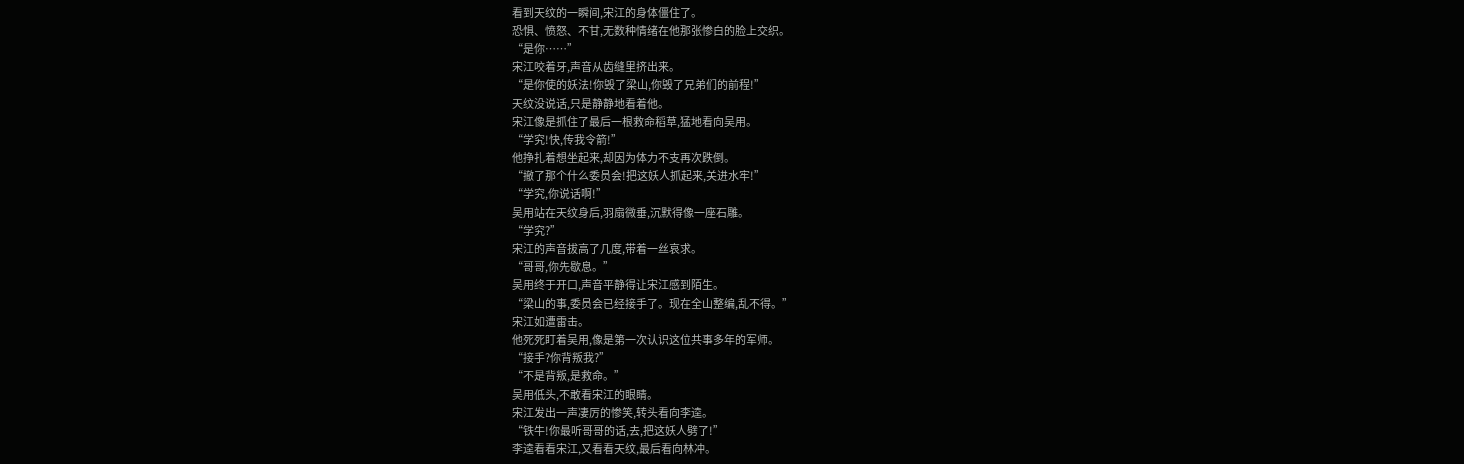看到天纹的一瞬间,宋江的身体僵住了。
恐惧、愤怒、不甘,无数种情绪在他那张惨白的脸上交织。
“是你……”
宋江咬着牙,声音从齿缝里挤出来。
“是你使的妖法!你毁了梁山,你毁了兄弟们的前程!”
天纹没说话,只是静静地看着他。
宋江像是抓住了最后一根救命稻草,猛地看向吴用。
“学究!快,传我令箭!”
他挣扎着想坐起来,却因为体力不支再次跌倒。
“撤了那个什么委员会!把这妖人抓起来,关进水牢!”
“学究,你说话啊!”
吴用站在天纹身后,羽扇微垂,沉默得像一座石雕。
“学究?”
宋江的声音拔高了几度,带着一丝哀求。
“哥哥,你先歇息。”
吴用终于开口,声音平静得让宋江感到陌生。
“梁山的事,委员会已经接手了。现在全山整编,乱不得。”
宋江如遭雷击。
他死死盯着吴用,像是第一次认识这位共事多年的军师。
“接手?你背叛我?”
“不是背叛,是救命。”
吴用低头,不敢看宋江的眼睛。
宋江发出一声凄厉的惨笑,转头看向李逵。
“铁牛!你最听哥哥的话,去,把这妖人劈了!”
李逵看看宋江,又看看天纹,最后看向林冲。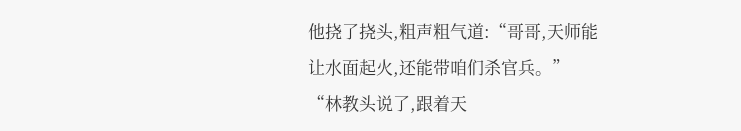他挠了挠头,粗声粗气道:“哥哥,天师能让水面起火,还能带咱们杀官兵。”
“林教头说了,跟着天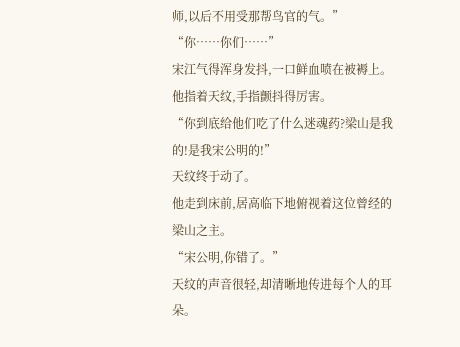师,以后不用受那帮鸟官的气。”
“你……你们……”
宋江气得浑身发抖,一口鲜血喷在被褥上。
他指着天纹,手指颤抖得厉害。
“你到底给他们吃了什么迷魂药?梁山是我的!是我宋公明的!”
天纹终于动了。
他走到床前,居高临下地俯视着这位曾经的梁山之主。
“宋公明,你错了。”
天纹的声音很轻,却清晰地传进每个人的耳朵。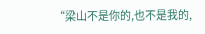“梁山不是你的,也不是我的,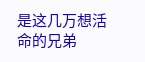是这几万想活命的兄弟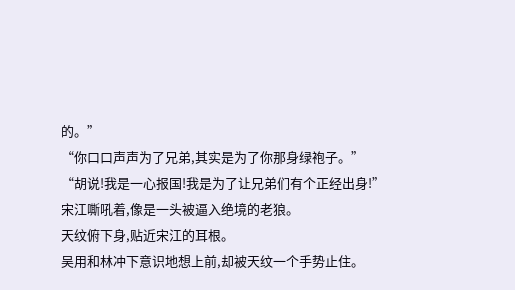的。”
“你口口声声为了兄弟,其实是为了你那身绿袍子。”
“胡说!我是一心报国!我是为了让兄弟们有个正经出身!”
宋江嘶吼着,像是一头被逼入绝境的老狼。
天纹俯下身,贴近宋江的耳根。
吴用和林冲下意识地想上前,却被天纹一个手势止住。